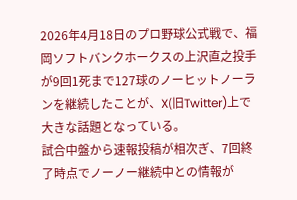2026年4月18日のプロ野球公式戦で、福岡ソフトバンクホークスの上沢直之投手が9回1死まで127球のノーヒットノーランを継続したことが、X(旧Twitter)上で大きな話題となっている。
試合中盤から速報投稿が相次ぎ、7回終了時点でノーノー継続中との情報が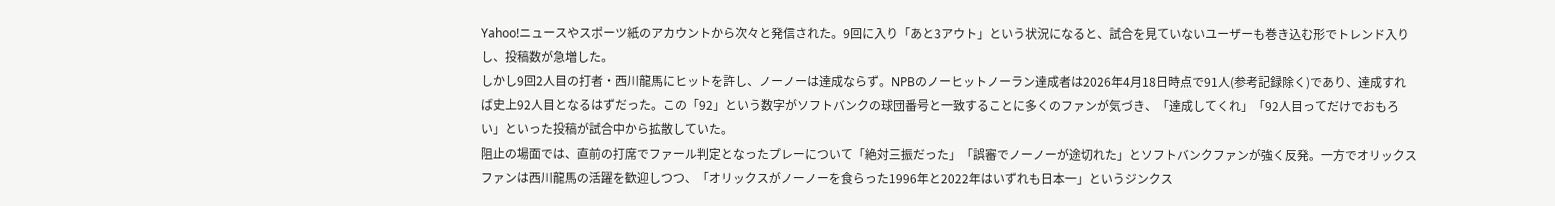Yahoo!ニュースやスポーツ紙のアカウントから次々と発信された。9回に入り「あと3アウト」という状況になると、試合を見ていないユーザーも巻き込む形でトレンド入りし、投稿数が急増した。
しかし9回2人目の打者・西川龍馬にヒットを許し、ノーノーは達成ならず。NPBのノーヒットノーラン達成者は2026年4月18日時点で91人(参考記録除く)であり、達成すれば史上92人目となるはずだった。この「92」という数字がソフトバンクの球団番号と一致することに多くのファンが気づき、「達成してくれ」「92人目ってだけでおもろい」といった投稿が試合中から拡散していた。
阻止の場面では、直前の打席でファール判定となったプレーについて「絶対三振だった」「誤審でノーノーが途切れた」とソフトバンクファンが強く反発。一方でオリックスファンは西川龍馬の活躍を歓迎しつつ、「オリックスがノーノーを食らった1996年と2022年はいずれも日本一」というジンクス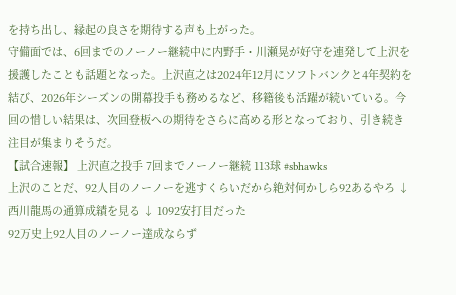を持ち出し、縁起の良さを期待する声も上がった。
守備面では、6回までのノーノー継続中に内野手・川瀬晃が好守を連発して上沢を援護したことも話題となった。上沢直之は2024年12月にソフトバンクと4年契約を結び、2026年シーズンの開幕投手も務めるなど、移籍後も活躍が続いている。今回の惜しい結果は、次回登板への期待をさらに高める形となっており、引き続き注目が集まりそうだ。
【試合速報】 上沢直之投手 7回までノーノー継続 113球 #sbhawks
上沢のことだ、92人目のノーノーを逃すくらいだから絶対何かしら92あるやろ ↓ 西川龍馬の通算成績を見る ↓ 1092安打目だった
92万史上92人目のノーノー達成ならず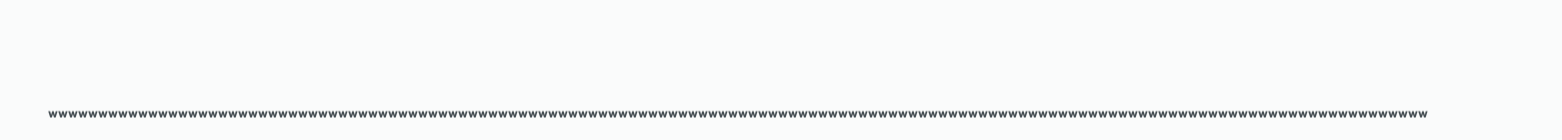wwwwwwwwwwwwwwwwwwwwwwwwwwwwwwwwwwwwwwwwwwwwwwwwwwwwwwwwwwwwwwwwwwwwwwwwwwwwwwwwwwwwwwwwwwwwwwwwwwwwwwwwwwwwwwwwwwwwwwwwwwwwwwwwwwwwwwwwww